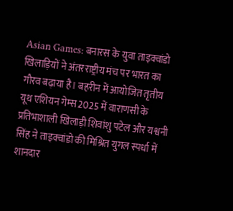Asian Games: बनारस के युवा ताइक्वांडो खिलाड़ियों ने अंतरराष्ट्रीय मंच पर भारत का गौरव बढ़ाया है। बहरीन में आयोजित तृतीय यूथ एशियन गेम्स 2025 में वाराणसी के प्रतिभाशाली खिलाड़ी शिवांशु पटेल और यश्वनी सिंह ने ताइक्वांडो की मिश्रित युगल स्पर्धा में शानदार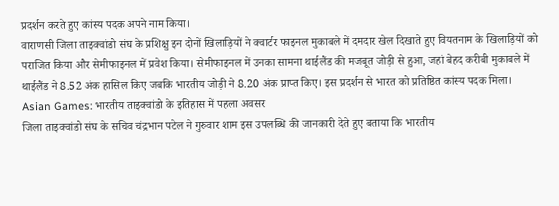प्रदर्शन करते हुए कांस्य पदक अपने नाम किया।
वाराणसी जिला ताइक्वांडो संघ के प्रशिक्षु इन दोनों खिलाड़ियों ने क्वार्टर फाइनल मुकाबले में दमदार खेल दिखाते हुए वियतनाम के खिलाड़ियों को पराजित किया और सेमीफाइनल में प्रवेश किया। सेमीफाइनल में उनका सामना थाईलैंड की मजबूत जोड़ी से हुआ, जहां बेहद करीबी मुकाबले में थाईलैंड ने 8.52 अंक हासिल किए जबकि भारतीय जोड़ी ने 8.20 अंक प्राप्त किए। इस प्रदर्शन से भारत को प्रतिष्ठित कांस्य पदक मिला।
Asian Games: भारतीय ताइक्वांडो के इतिहास में पहला अवसर
जिला ताइक्वांडो संघ के सचिव चंद्रभान पटेल ने गुरुवार शाम इस उपलब्धि की जानकारी देते हुए बताया कि भारतीय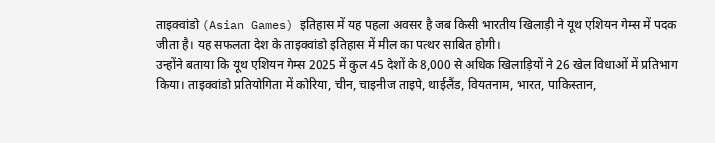ताइक्वांडो (Asian Games) इतिहास में यह पहला अवसर है जब किसी भारतीय खिलाड़ी ने यूथ एशियन गेम्स में पदक जीता है। यह सफलता देश के ताइक्वांडो इतिहास में मील का पत्थर साबित होगी।
उन्होंने बताया कि यूथ एशियन गेम्स 2025 में कुल 45 देशों के 8,000 से अधिक खिलाड़ियों ने 26 खेल विधाओं में प्रतिभाग किया। ताइक्वांडो प्रतियोगिता में कोरिया, चीन, चाइनीज ताइपे, थाईलैंड, वियतनाम, भारत, पाकिस्तान,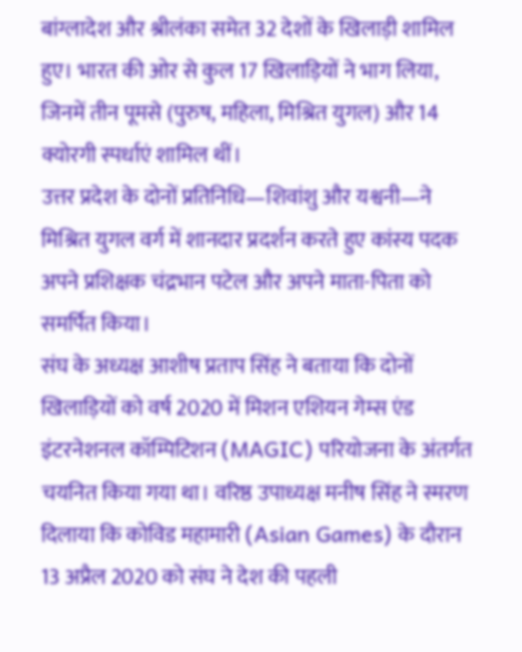बांग्लादेश और श्रीलंका समेत 32 देशों के खिलाड़ी शामिल हुए। भारत की ओर से कुल 17 खिलाड़ियों ने भाग लिया, जिनमें तीन पूमसे (पुरुष, महिला, मिश्रित युगल) और 14 क्योरगी स्पर्धाएं शामिल थीं।
उत्तर प्रदेश के दोनों प्रतिनिधि—शिवांशु और यश्वनी—ने मिश्रित युगल वर्ग में शानदार प्रदर्शन करते हुए कांस्य पदक अपने प्रशिक्षक चंद्रभान पटेल और अपने माता-पिता को समर्पित किया।
संघ के अध्यक्ष आशीष प्रताप सिंह ने बताया कि दोनों खिलाड़ियों को वर्ष 2020 में मिशन एशियन गेम्स एंड इंटरनेशनल कॉम्पिटिशन (MAGIC) परियोजना के अंतर्गत चयनित किया गया था। वरिष्ठ उपाध्यक्ष मनीष सिंह ने स्मरण दिलाया कि कोविड महामारी (Asian Games) के दौरान 13 अप्रैल 2020 को संघ ने देश की पहली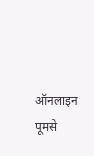ऑनलाइन पूमसे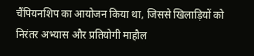चैंपियनशिप का आयोजन किया था, जिससे खिलाड़ियों को निरंतर अभ्यास और प्रतियोगी माहौल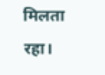मिलता रहा।